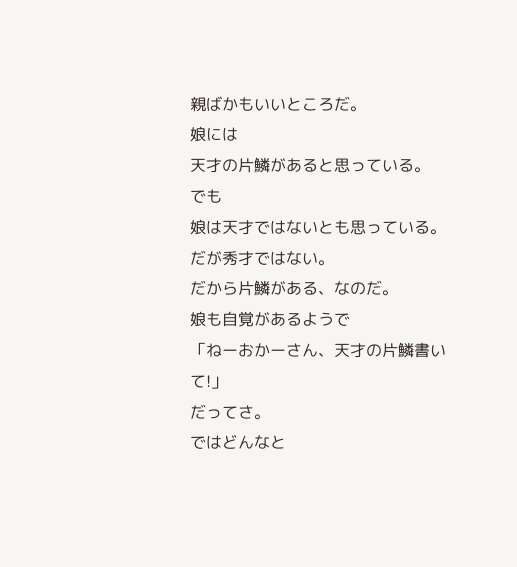親ばかもいいところだ。
娘には
天才の片鱗があると思っている。
でも
娘は天才ではないとも思っている。
だが秀才ではない。
だから片鱗がある、なのだ。
娘も自覚があるようで
「ねーおかーさん、天才の片鱗書いて!」
だってさ。
ではどんなと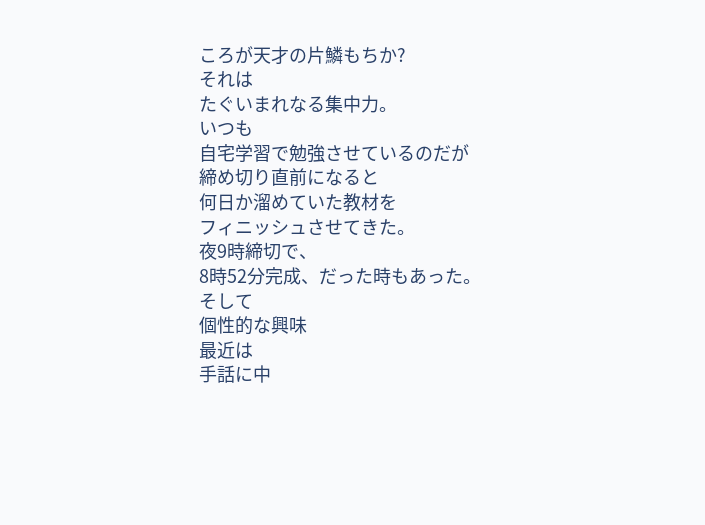ころが天才の片鱗もちか?
それは
たぐいまれなる集中力。
いつも
自宅学習で勉強させているのだが
締め切り直前になると
何日か溜めていた教材を
フィニッシュさせてきた。
夜9時締切で、
8時52分完成、だった時もあった。
そして
個性的な興味
最近は
手話に中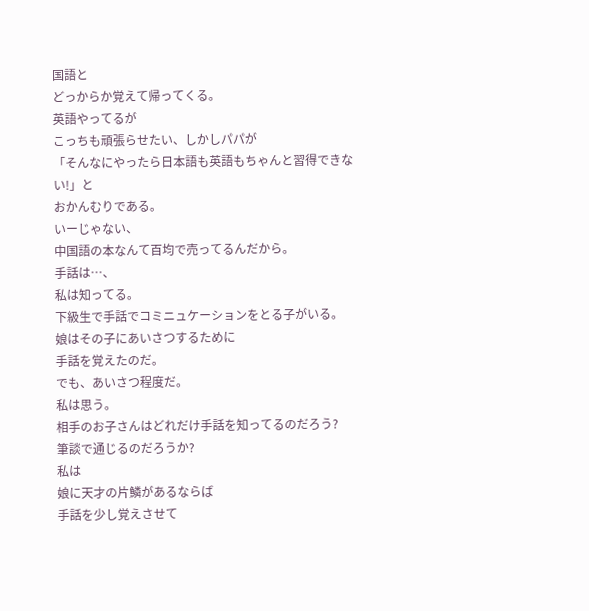国語と
どっからか覚えて帰ってくる。
英語やってるが
こっちも頑張らせたい、しかしパパが
「そんなにやったら日本語も英語もちゃんと習得できない!」と
おかんむりである。
いーじゃない、
中国語の本なんて百均で売ってるんだから。
手話は…、
私は知ってる。
下級生で手話でコミニュケーションをとる子がいる。
娘はその子にあいさつするために
手話を覚えたのだ。
でも、あいさつ程度だ。
私は思う。
相手のお子さんはどれだけ手話を知ってるのだろう?
筆談で通じるのだろうか?
私は
娘に天才の片鱗があるならば
手話を少し覚えさせて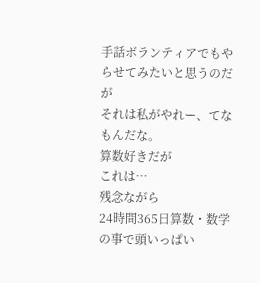手話ボランティアでもやらせてみたいと思うのだが
それは私がやれー、てなもんだな。
算数好きだが
これは…
残念ながら
24時間365日算数・数学の事で頭いっぱい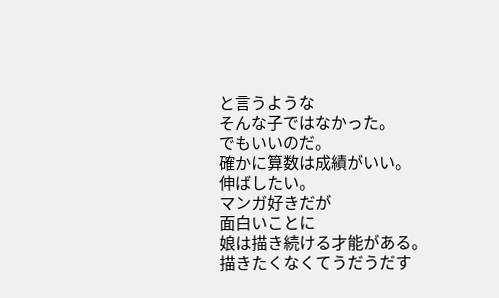と言うような
そんな子ではなかった。
でもいいのだ。
確かに算数は成績がいい。
伸ばしたい。
マンガ好きだが
面白いことに
娘は描き続ける才能がある。
描きたくなくてうだうだす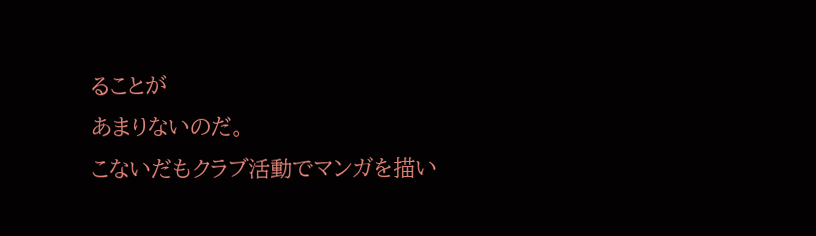ることが
あまりないのだ。
こないだもクラブ活動でマンガを描い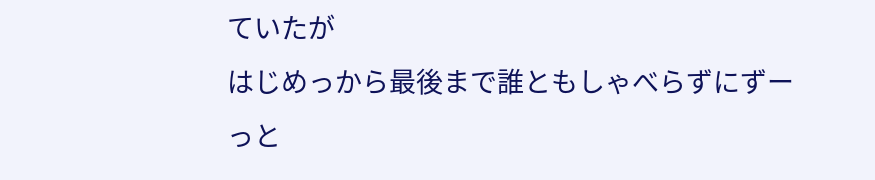ていたが
はじめっから最後まで誰ともしゃべらずにずーっと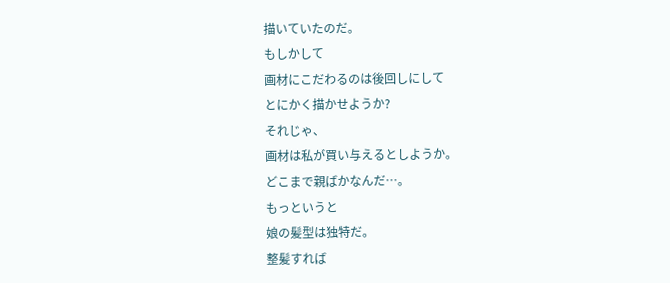描いていたのだ。
もしかして
画材にこだわるのは後回しにして
とにかく描かせようか?
それじゃ、
画材は私が買い与えるとしようか。
どこまで親ばかなんだ…。
もっというと
娘の髪型は独特だ。
整髪すれば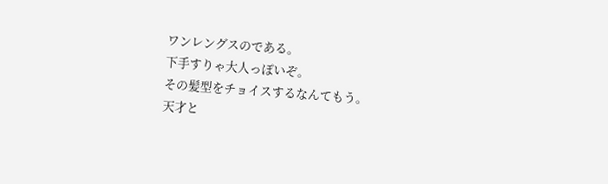ワンレングスのである。
下手すりゃ大人っぽいぞ。
その髪型をチョイスするなんてもう。
天才と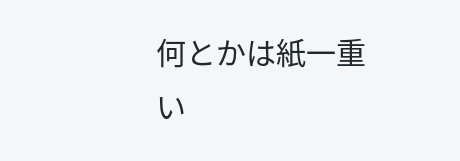何とかは紙一重
い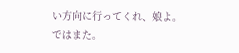い方向に行ってくれ、娘よ。
ではまた。